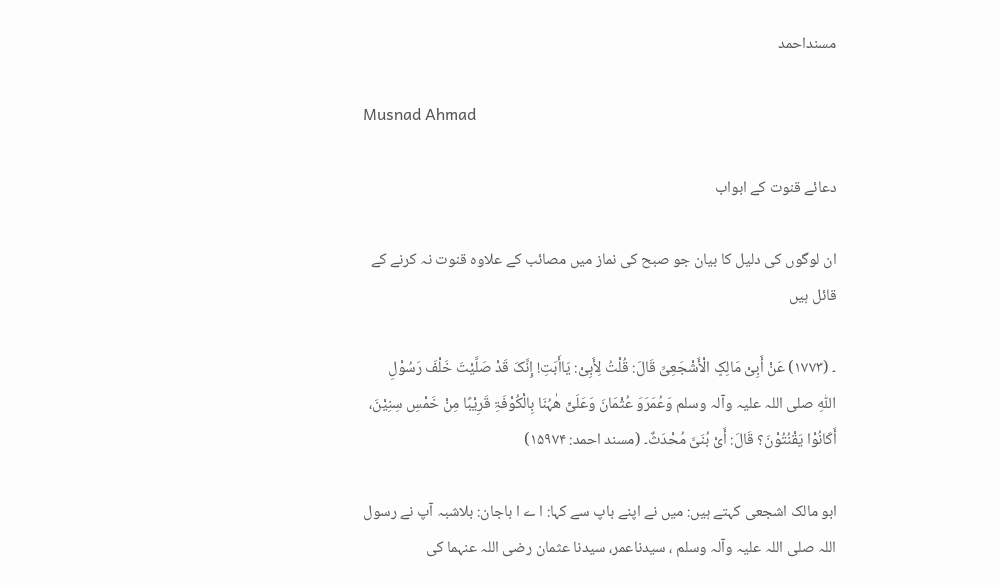مسنداحمد

Musnad Ahmad

دعائے قنوت کے ابواب

ان لوگوں کی دلیل کا بیان جو صبح کی نماز میں مصائب کے علاوہ قنوت نہ کرنے کے قائل ہیں

۔ (۱۷۷۳) عَنْ أَبِیْ مَالِکٍ الْأَشْجَعِیِّ قَالَ: قُلْتُ لِأَبِیْ: یَاأَبَتِ! إِنَّکَ قَدْ صَلَّیْتَ خَلْفَ رَسُوْلِ اللّٰہِ ‌صلی ‌اللہ ‌علیہ ‌وآلہ ‌وسلم وَعُمَرَوَ عُثْمَانَ وَعَلَیٍّ ھٰہُنَا بِالْکُوْفَۃِ قَرِیْبًا مِنْ خَمْسِ سِنِیْنَ، أَکَانُوْا یَقْنُتُوْنَ؟ قَالَ: أَیْ بُنَیَّ مُحْدَثٌ۔ (مسند احمد: ۱۵۹۷۴)

ابو مالک اشجعی کہتے ہیں: میں نے اپنے باپ سے کہا: ا ے ا باجان: بلاشبہ آپ نے رسول اللہ ‌صلی ‌اللہ ‌علیہ ‌وآلہ ‌وسلم ، سیدناعمر، سیدنا عثمان ‌رضی ‌اللہ ‌عنہما کی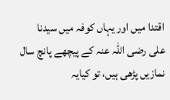اقتدا میں اور یہاں کوفہ میں سیدنا علی ‌رضی ‌اللہ ‌عنہ کے پیچھے پانچ سال نمازیں پڑھی ہیں، تو کیایہ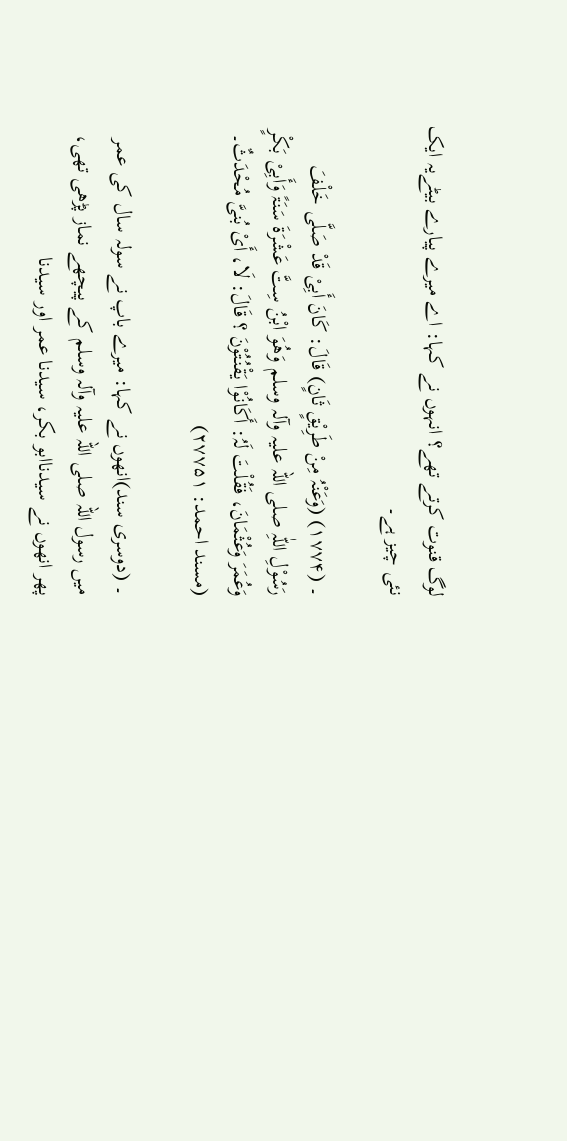لوگ قنوت کرتے تھے؟ انہوں نے کہا: اے میرے پیارے بیٹےیہ ایک نئی چیز ہے۔

۔ (۱۷۷۴) (وَعَنْہُ مِنْ طَرِیْقٍ ثَانٍ) قَالَ: کَانَ أَبِیْ قَدْ صَلَّی خَلْفَ رَسُوْلِ اللّٰہِ ‌صلی ‌اللہ ‌علیہ ‌وآلہ ‌وسلم وَھُوَ ابْنُ سِتَّ عَشْرَۃَ سَنَۃً وَأَبِیْ بَکْرٍ وَعُمَرَ وَعُثْمَانَ، فَقُلْتَ لَہُ: أَکَانُوْا یَقْنُتُوْنَ ؟ قَالَ: لَا، أَیْ بُنیَّ مُحْدَثٌ۔ (مسند احمد: ۲۷۷۵۱)

۔ (دوسری سند)انھوں نے کہا: میرے باپ نے سولہ سال کی عمر میں رسول اللہ ‌صلی ‌اللہ ‌علیہ ‌وآلہ ‌وسلم کے پیچھے نماز پڑھی تھی، پھر انھوں نے سیدناابو بکر، سیدنا عمر اور سیدنا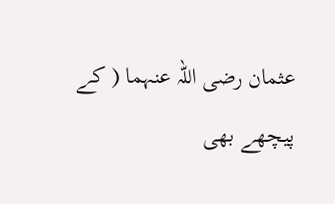عثمان ‌رضی ‌اللہ ‌عنہما ( کے پیچھے بھی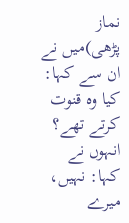نماز پڑھی)میں نے ان سے کہا: کیا وہ قنوت کرتے تھے؟ انہوں نے کہا: نہیں، میرے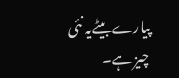پیارے بیٹےیہ نئی چیز ہے۔